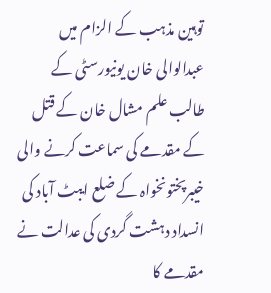توہین مذہب کے الزام میں عبدالوالی خان یونیورسٹی کے طالب علم مشال خان کے قتل کے مقدمے کی سماعت کرنے والی خیبرپختونخواہ کے ضلع ایبٹ آباد کی انسداد دہشت گردی کی عدالت نے مقدمے کا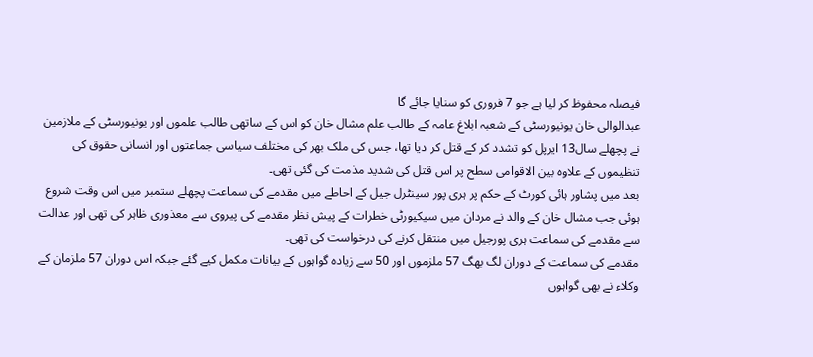فیصلہ محفوظ کر لیا ہے جو 7 فروری کو سنایا جائے گا
عبدالوالی خان یونیورسٹی کے شعبہ ابلاغ عامہ کے طالب علم مشال خان کو اس کے ساتھی طالب علموں اور یونیورسٹی کے ملازمین نے پچھلے سال13 ایرپل کو تشدد کر کے قتل کر دیا تھا، جس کی ملک بھر کی مختلف سیاسی جماعتوں اور انسانی حقوق کی تنظیموں کے علاوہ بین الاقوامی سطح پر اس قتل کی شدید مذمت کی گئی تھی۔
بعد میں پشاور ہائی کورٹ کے حکم پر ہری پور سینٹرل جیل کے احاطے میں مقدمے کی سماعت پچھلے ستمبر میں اس وقت شروع ہوئی جب مشال خان کے والد نے مردان میں سیکیورٹی خطرات کے پیش نظر مقدمے کی پیروی سے معذوری ظاہر کی تھی اور عدالت سے مقدمے کی سماعت ہری پورجیل میں منتقل کرنے کی درخواست کی تھی۔
مقدمے کی سماعت کے دوران لگ بھگ 57 ملزموں اور 50 سے زیادہ گواہوں کے بیانات مکمل کیے گئے جبکہ اس دوران 57 ملزمان کے وکلاء نے بھی گواہوں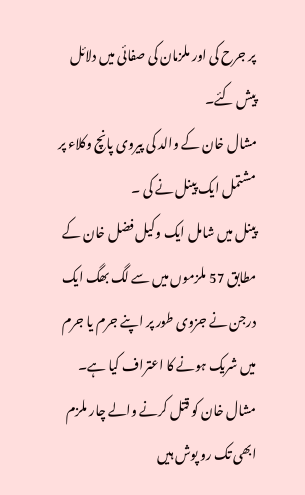پر جرح کی اور ملزمان کی صفائی میں دلائل پیش کئے۔
مشال خان کے والد کی پیروی پانچ وکلاء پر مشتمل ایک پینل نے کی ۔
پینل میں شامل ایک وکیل فضل خان کے مطابق 57 ملزموں میں سے لگ بھگ ایک درجن نے جزوی طور پر اپنے جرم یا جرم میں شریک ہونے کا اعتراف کیا ہے۔
مشال خان کو قتل کرنے والے چار ملزم ابھی تک رو پوش ہیں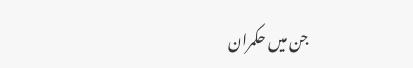جن میں حکمران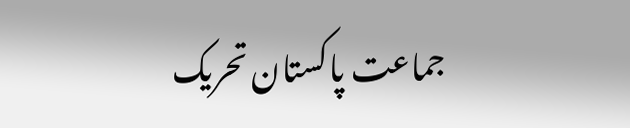جماعت پاکستان تحریک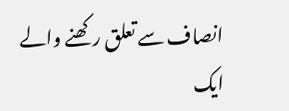انصاف سے تعلق رکھنے والے ایک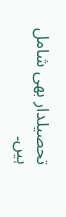تحصیلدار بھی شامل ہیں۔